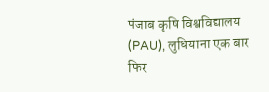पंजाब कृषि विश्वविद्यालय (PAU), लुधियाना एक बार फिर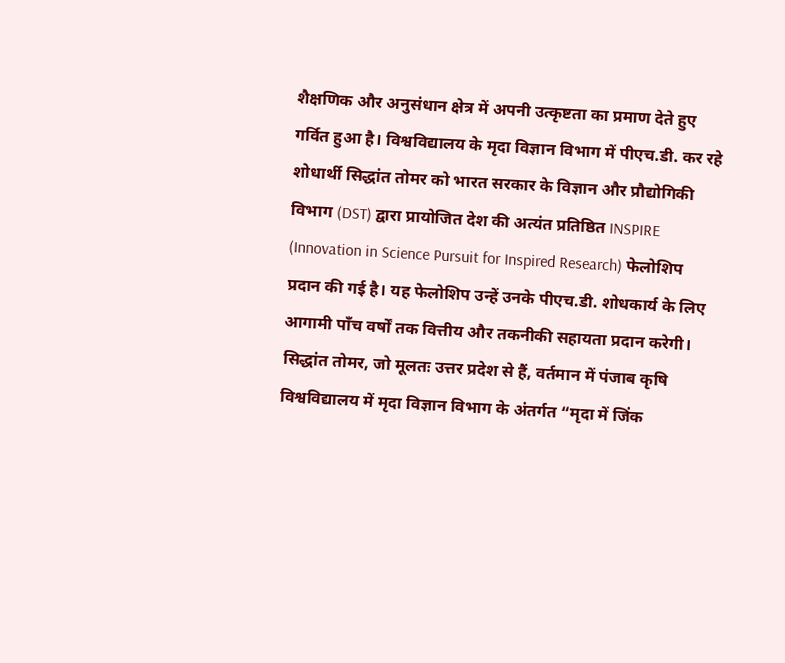शैक्षणिक और अनुसंधान क्षेत्र में अपनी उत्कृष्टता का प्रमाण देते हुए गर्वित हुआ है। विश्वविद्यालय के मृदा विज्ञान विभाग में पीएच.डी. कर रहे शोधार्थी सिद्धांत तोमर को भारत सरकार के विज्ञान और प्रौद्योगिकी विभाग (DST) द्वारा प्रायोजित देश की अत्यंत प्रतिष्ठित INSPIRE (Innovation in Science Pursuit for Inspired Research) फेलोशिप प्रदान की गई है। यह फेलोशिप उन्हें उनके पीएच.डी. शोधकार्य के लिए आगामी पाँच वर्षों तक वित्तीय और तकनीकी सहायता प्रदान करेगी।
सिद्धांत तोमर, जो मूलतः उत्तर प्रदेश से हैं, वर्तमान में पंजाब कृषि विश्वविद्यालय में मृदा विज्ञान विभाग के अंतर्गत “मृदा में जिंक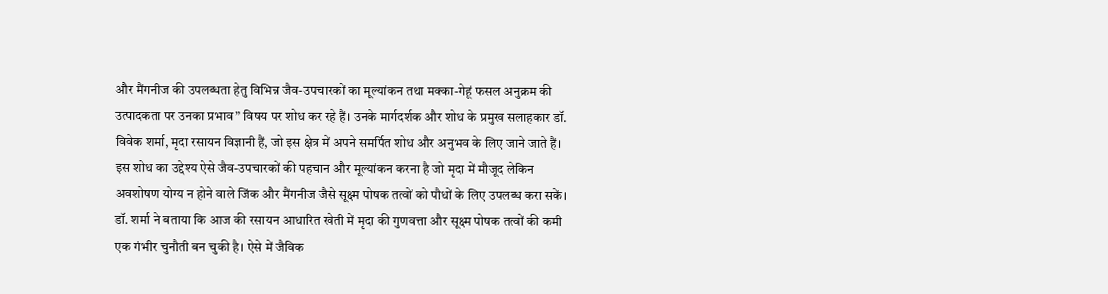और मैंगनीज की उपलब्धता हेतु विभिन्न जैव-उपचारकों का मूल्यांकन तथा मक्का-गेहूं फसल अनुक्रम की उत्पादकता पर उनका प्रभाव” विषय पर शोध कर रहे हैं। उनके मार्गदर्शक और शोध के प्रमुख सलाहकार डॉ. विवेक शर्मा, मृदा रसायन विज्ञानी हैं, जो इस क्षेत्र में अपने समर्पित शोध और अनुभव के लिए जाने जाते हैं।
इस शोध का उद्देश्य ऐसे जैव-उपचारकों की पहचान और मूल्यांकन करना है जो मृदा में मौजूद लेकिन अवशोषण योग्य न होने वाले जिंक और मैंगनीज जैसे सूक्ष्म पोषक तत्वों को पौधों के लिए उपलब्ध करा सकें। डॉ. शर्मा ने बताया कि आज की रसायन आधारित खेती में मृदा की गुणवत्ता और सूक्ष्म पोषक तत्वों की कमी एक गंभीर चुनौती बन चुकी है। ऐसे में जैविक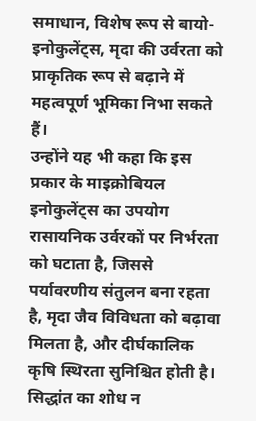समाधान, विशेष रूप से बायो-इनोकुलेंट्स, मृदा की उर्वरता को प्राकृतिक रूप से बढ़ाने में महत्वपूर्ण भूमिका निभा सकते हैं।
उन्होंने यह भी कहा कि इस प्रकार के माइक्रोबियल इनोकुलेंट्स का उपयोग रासायनिक उर्वरकों पर निर्भरता को घटाता है, जिससे पर्यावरणीय संतुलन बना रहता है, मृदा जैव विविधता को बढ़ावा मिलता है, और दीर्घकालिक कृषि स्थिरता सुनिश्चित होती है। सिद्धांत का शोध न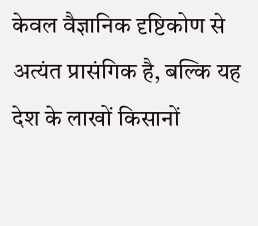केवल वैज्ञानिक दृष्टिकोण से अत्यंत प्रासंगिक है, बल्कि यह देश के लाखों किसानों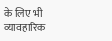के लिए भी व्यावहारिक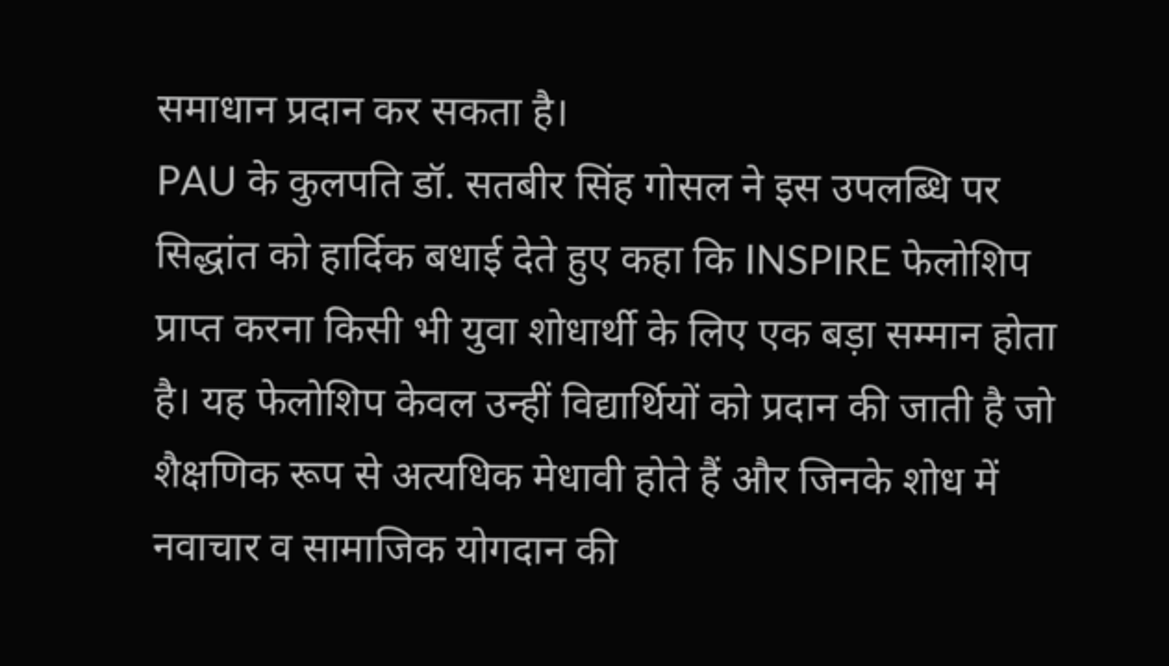समाधान प्रदान कर सकता है।
PAU के कुलपति डॉ. सतबीर सिंह गोसल ने इस उपलब्धि पर सिद्धांत को हार्दिक बधाई देते हुए कहा कि INSPIRE फेलोशिप प्राप्त करना किसी भी युवा शोधार्थी के लिए एक बड़ा सम्मान होता है। यह फेलोशिप केवल उन्हीं विद्यार्थियों को प्रदान की जाती है जो शैक्षणिक रूप से अत्यधिक मेधावी होते हैं और जिनके शोध में नवाचार व सामाजिक योगदान की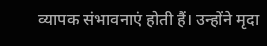व्यापक संभावनाएं होती हैं। उन्होंने मृदा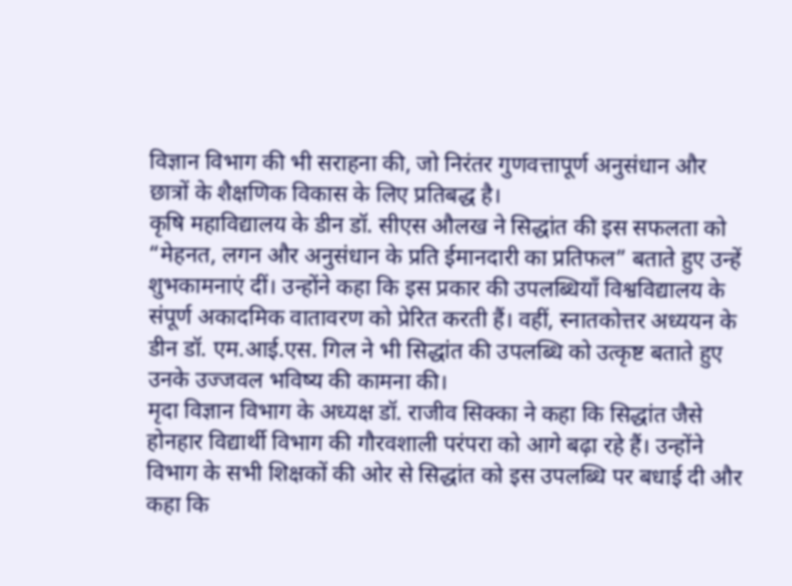विज्ञान विभाग की भी सराहना की, जो निरंतर गुणवत्तापूर्ण अनुसंधान और छात्रों के शैक्षणिक विकास के लिए प्रतिबद्ध है।
कृषि महाविद्यालय के डीन डॉ. सीएस औलख ने सिद्धांत की इस सफलता को “मेहनत, लगन और अनुसंधान के प्रति ईमानदारी का प्रतिफल” बताते हुए उन्हें शुभकामनाएं दीं। उन्होंने कहा कि इस प्रकार की उपलब्धियाँ विश्वविद्यालय के संपूर्ण अकादमिक वातावरण को प्रेरित करती हैं। वहीं, स्नातकोत्तर अध्ययन के डीन डॉ. एम.आई.एस. गिल ने भी सिद्धांत की उपलब्धि को उत्कृष्ट बताते हुए उनके उज्जवल भविष्य की कामना की।
मृदा विज्ञान विभाग के अध्यक्ष डॉ. राजीव सिक्का ने कहा कि सिद्धांत जैसे होनहार विद्यार्थी विभाग की गौरवशाली परंपरा को आगे बढ़ा रहे हैं। उन्होंने विभाग के सभी शिक्षकों की ओर से सिद्धांत को इस उपलब्धि पर बधाई दी और कहा कि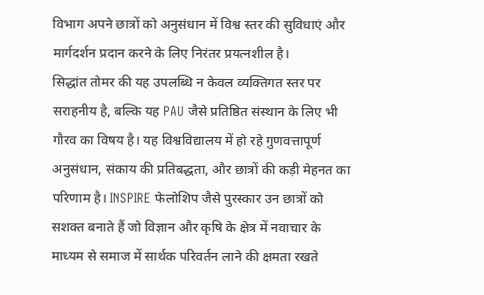विभाग अपने छात्रों को अनुसंधान में विश्व स्तर की सुविधाएं और मार्गदर्शन प्रदान करने के लिए निरंतर प्रयत्नशील है।
सिद्धांत तोमर की यह उपलब्धि न केवल व्यक्तिगत स्तर पर सराहनीय है, बल्कि यह PAU जैसे प्रतिष्ठित संस्थान के लिए भी गौरव का विषय है। यह विश्वविद्यालय में हो रहे गुणवत्तापूर्ण अनुसंधान, संकाय की प्रतिबद्धता, और छात्रों की कड़ी मेहनत का परिणाम है। INSPIRE फेलोशिप जैसे पुरस्कार उन छात्रों को सशक्त बनाते हैं जो विज्ञान और कृषि के क्षेत्र में नवाचार के माध्यम से समाज में सार्थक परिवर्तन लाने की क्षमता रखते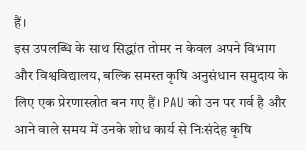हैं।
इस उपलब्धि के साथ सिद्धांत तोमर न केवल अपने विभाग और विश्वविद्यालय, बल्कि समस्त कृषि अनुसंधान समुदाय के लिए एक प्रेरणास्त्रोत बन गए हैं। PAU को उन पर गर्व है और आने वाले समय में उनके शोध कार्य से निःसंदेह कृषि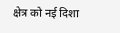क्षेत्र को नई दिशा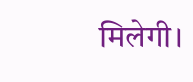मिलेगी।